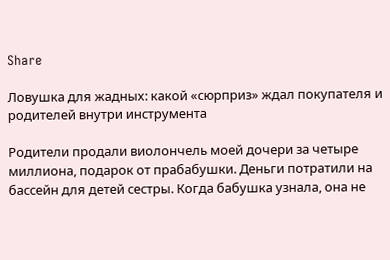Share

Ловушка для жадных: какой «сюрприз» ждал покупателя и родителей внутри инструмента

Родители продали виолончель моей дочери за четыре миллиона, подарок от прабабушки. Деньги потратили на бассейн для детей сестры. Когда бабушка узнала, она не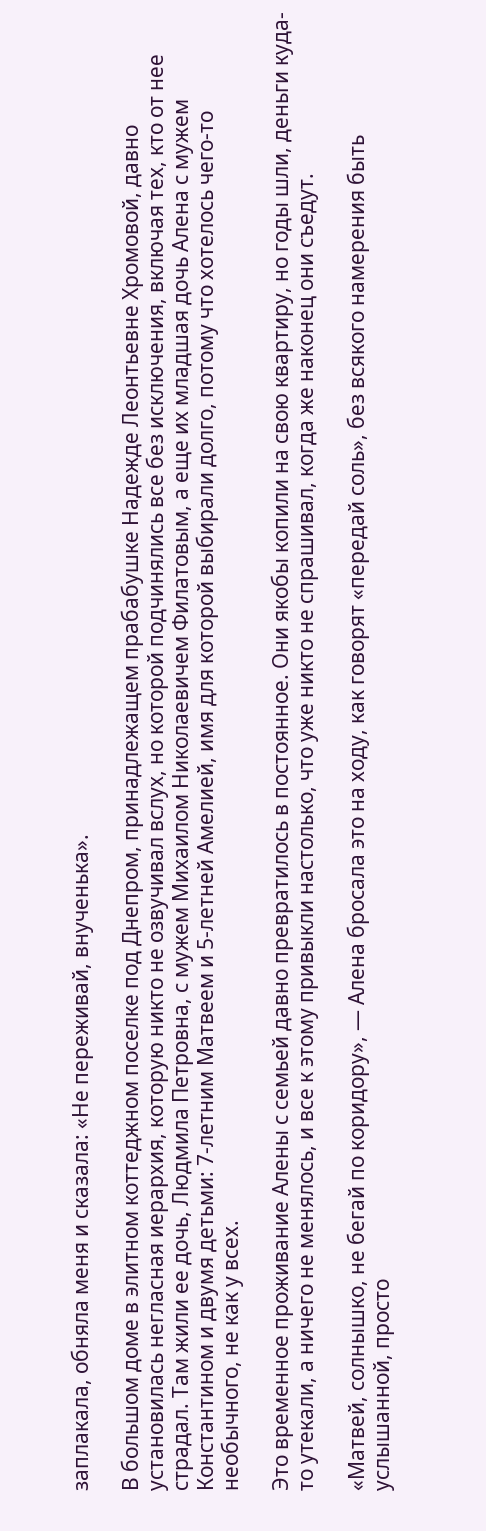заплакала, обняла меня и сказала: «Не переживай, внученька».

В большом доме в элитном коттеджном поселке под Днепром, принадлежащем прабабушке Надежде Леонтьевне Хромовой, давно установилась негласная иерархия, которую никто не озвучивал вслух, но которой подчинялись все без исключения, включая тех, кто от нее страдал. Там жили ее дочь, Людмила Петровна, с мужем Михаилом Николаевичем Филатовым, а еще их младшая дочь Алена с мужем Константином и двумя детьми: 7-летним Матвеем и 5-летней Амелией, имя для которой выбирали долго, потому что хотелось чего-то необычного, не как у всех.

Это временное проживание Алены с семьей давно превратилось в постоянное. Они якобы копили на свою квартиру, но годы шли, деньги куда-то утекали, а ничего не менялось, и все к этому привыкли настолько, что уже никто не спрашивал, когда же наконец они съедут.

«Матвей, солнышко, не бегай по коридору», — Алена бросала это на ходу, как говорят «передай соль», без всякого намерения быть услышанной, просто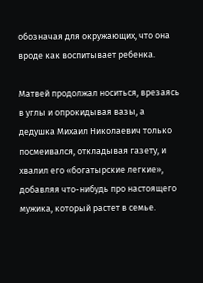обозначая для окружающих, что она вроде как воспитывает ребенка.

Матвей продолжал носиться, врезаясь в углы и опрокидывая вазы, а дедушка Михаил Николаевич только посмеивался, откладывая газету, и хвалил его «богатырские легкие», добавляя что-нибудь про настоящего мужика, который растет в семье.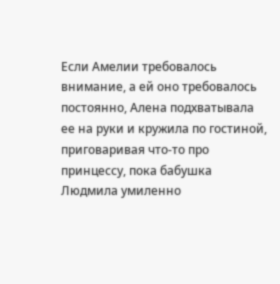Если Амелии требовалось внимание, а ей оно требовалось постоянно, Алена подхватывала ее на руки и кружила по гостиной, приговаривая что-то про принцессу, пока бабушка Людмила умиленно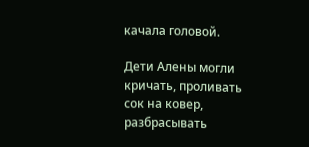качала головой.

Дети Алены могли кричать, проливать сок на ковер, разбрасывать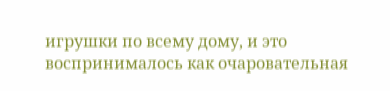игрушки по всему дому, и это воспринималось как очаровательная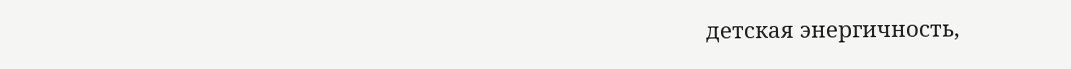детская энергичность,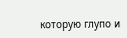которую глупо и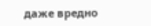даже вредно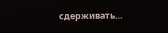сдерживать…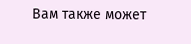Вам также может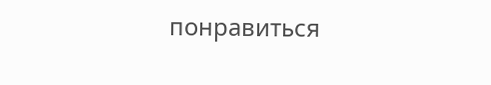понравиться